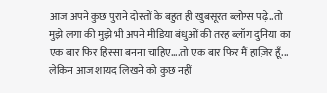आज अपने कुछ पुराने दोस्तों के बहुत ही खुबसूरत ब्लोग्स पढ़े..तो मुझे लगा की मुझे भी अपने मीडिया बंधुओं की तरह ब्लॉग दुनिया का एक बार फिर हिस्सा बनना चाहिए....तो एक बार फिर मैं हाज़िर हूँ... लेकिन आज शायद लिखने को कुछ नहीं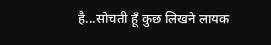है...सोचती हूँ कुछ लिखने लायक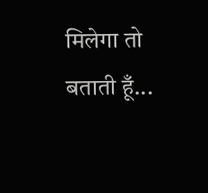मिलेगा तो बताती हूँ...